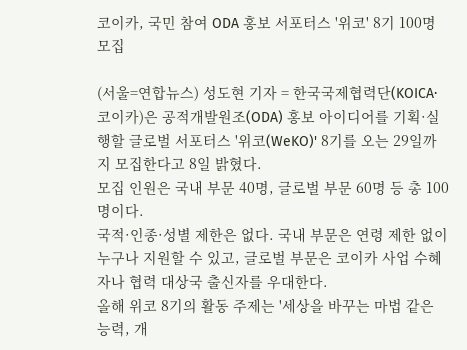코이카, 국민 참여 ODA 홍보 서포터스 '위코' 8기 100명 모집

(서울=연합뉴스) 성도현 기자 = 한국국제협력단(KOICA·코이카)은 공적개발원조(ODA) 홍보 아이디어를 기획·실행할 글로벌 서포터스 '위코(WeKO)' 8기를 오는 29일까지 모집한다고 8일 밝혔다.
모집 인원은 국내 부문 40명, 글로벌 부문 60명 등 총 100명이다.
국적·인종·성별 제한은 없다. 국내 부문은 연령 제한 없이 누구나 지원할 수 있고, 글로벌 부문은 코이카 사업 수혜자나 협력 대상국 출신자를 우대한다.
올해 위코 8기의 활동 주제는 '세상을 바꾸는 마법 같은 능력, 개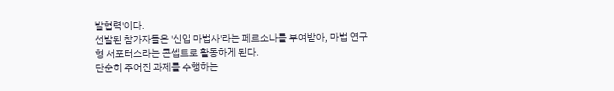발협력'이다.
선발된 참가자들은 '신입 마법사'라는 페르소나를 부여받아, 마법 연구형 서포터스라는 콘셉트로 활동하게 된다.
단순히 주어진 과제를 수행하는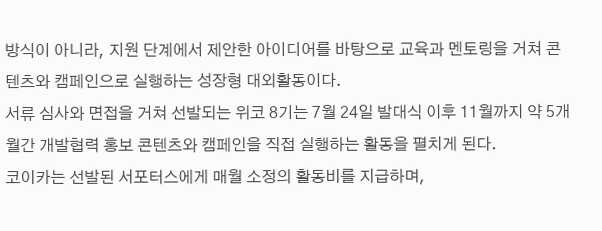방식이 아니라, 지원 단계에서 제안한 아이디어를 바탕으로 교육과 멘토링을 거쳐 콘텐츠와 캠페인으로 실행하는 성장형 대외활동이다.
서류 심사와 면접을 거쳐 선발되는 위코 8기는 7월 24일 발대식 이후 11월까지 약 5개월간 개발협력 홍보 콘텐츠와 캠페인을 직접 실행하는 활동을 펼치게 된다.
코이카는 선발된 서포터스에게 매월 소정의 활동비를 지급하며,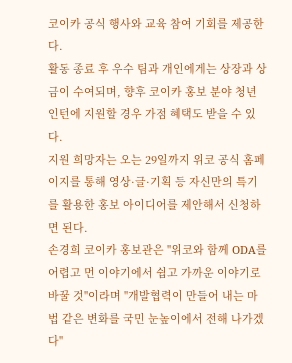코이카 공식 행사와 교육 참여 기회를 제공한다.
활동 종료 후 우수 팀과 개인에게는 상장과 상금이 수여되며, 향후 코이카 홍보 분야 청년 인턴에 지원할 경우 가점 혜택도 받을 수 있다.
지원 희망자는 오는 29일까지 위코 공식 홈페이지를 통해 영상·글·기획 등 자신만의 특기를 활용한 홍보 아이디어를 제안해서 신청하면 된다.
손경희 코이카 홍보관은 "위코와 함께 ODA를 어렵고 먼 이야기에서 쉽고 가까운 이야기로 바꿀 것"이라며 "개발협력이 만들어 내는 마법 같은 변화를 국민 눈높이에서 전해 나가겠다"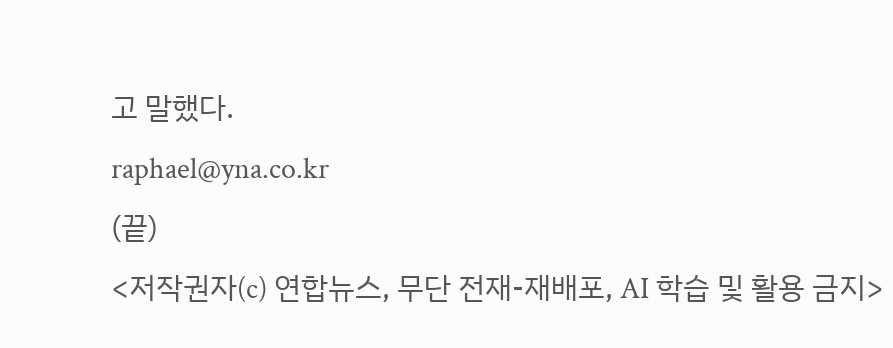고 말했다.
raphael@yna.co.kr
(끝)
<저작권자(c) 연합뉴스, 무단 전재-재배포, AI 학습 및 활용 금지>